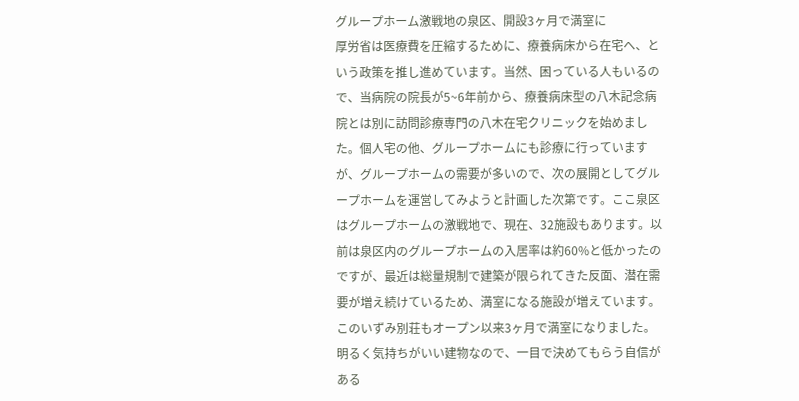グループホーム激戦地の泉区、開設3ヶ月で満室に
厚労省は医療費を圧縮するために、療養病床から在宅へ、という政策を推し進めています。当然、困っている人もいるので、当病院の院長が5~6年前から、療養病床型の八木記念病院とは別に訪問診療専門の八木在宅クリニックを始めました。個人宅の他、グループホームにも診療に行っていますが、グループホームの需要が多いので、次の展開としてグループホームを運営してみようと計画した次第です。ここ泉区はグループホームの激戦地で、現在、32施設もあります。以前は泉区内のグループホームの入居率は約60%と低かったのですが、最近は総量規制で建築が限られてきた反面、潜在需要が増え続けているため、満室になる施設が増えています。このいずみ別荘もオープン以来3ヶ月で満室になりました。
明るく気持ちがいい建物なので、一目で決めてもらう自信がある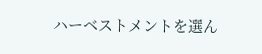ハーベストメントを選ん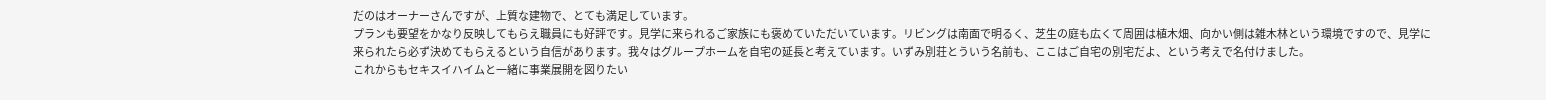だのはオーナーさんですが、上質な建物で、とても満足しています。
プランも要望をかなり反映してもらえ職員にも好評です。見学に来られるご家族にも褒めていただいています。リビングは南面で明るく、芝生の庭も広くて周囲は植木畑、向かい側は雑木林という環境ですので、見学に来られたら必ず決めてもらえるという自信があります。我々はグループホームを自宅の延長と考えています。いずみ別荘とういう名前も、ここはご自宅の別宅だよ、という考えで名付けました。
これからもセキスイハイムと一緒に事業展開を図りたい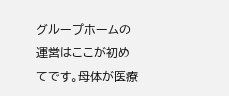グループホームの運営はここが初めてです。母体が医療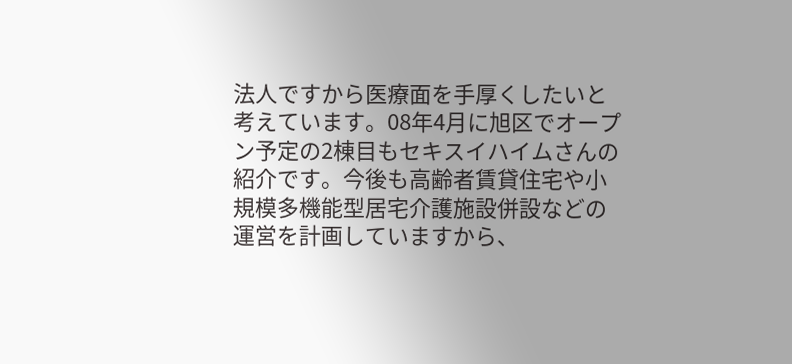法人ですから医療面を手厚くしたいと考えています。08年4月に旭区でオープン予定の2棟目もセキスイハイムさんの紹介です。今後も高齢者賃貸住宅や小規模多機能型居宅介護施設併設などの運営を計画していますから、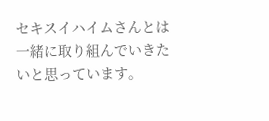セキスイハイムさんとは一緒に取り組んでいきたいと思っています。